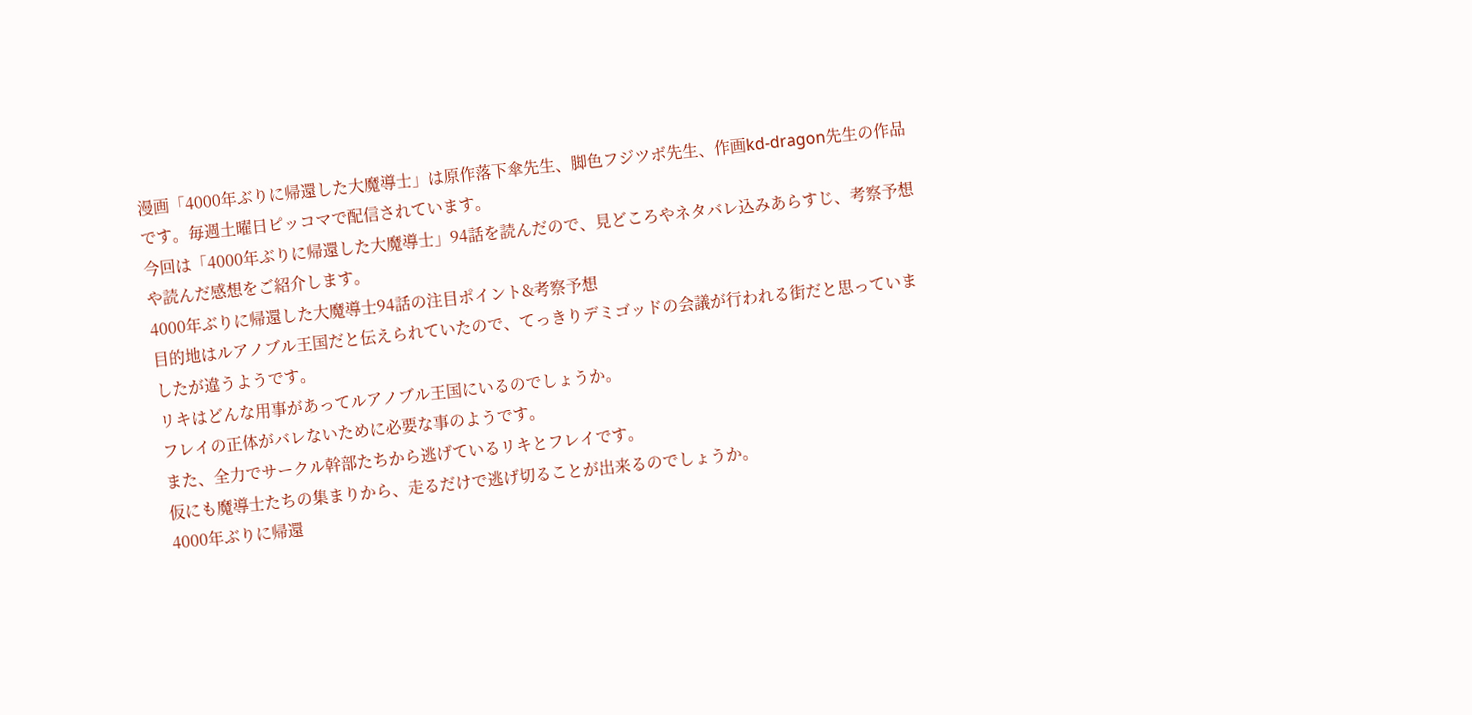漫画「4000年ぶりに帰還した大魔導士」は原作落下傘先生、脚色フジツボ先生、作画kd-dragon先生の作品です。毎週土曜日ピッコマで配信されています。
今回は「4000年ぶりに帰還した大魔導士」94話を読んだので、見どころやネタバレ込みあらすじ、考察予想や読んだ感想をご紹介します。
4000年ぶりに帰還した大魔導士94話の注目ポイント&考察予想
目的地はルアノブル王国だと伝えられていたので、てっきりデミゴッドの会議が行われる街だと思っていましたが違うようです。
リキはどんな用事があってルアノブル王国にいるのでしょうか。
フレイの正体がバレないために必要な事のようです。
また、全力でサークル幹部たちから逃げているリキとフレイです。
仮にも魔導士たちの集まりから、走るだけで逃げ切ることが出来るのでしょうか。
4000年ぶりに帰還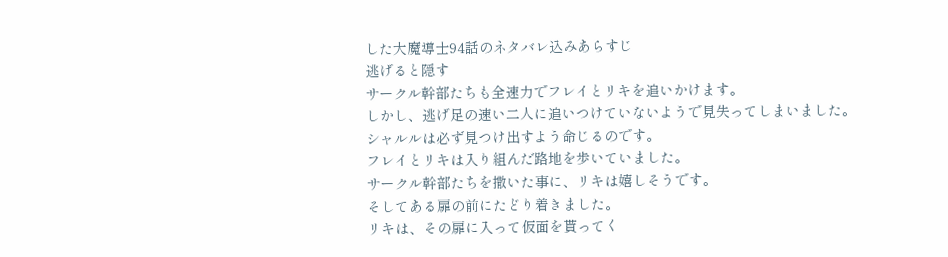した大魔導士94話のネタバレ込みあらすじ
逃げると隠す
サークル幹部たちも全速力でフレイとリキを追いかけます。
しかし、逃げ足の速い二人に追いつけていないようで見失ってしまいました。
シャルルは必ず見つけ出すよう命じるのです。
フレイとリキは入り組んだ路地を歩いていました。
サークル幹部たちを撒いた事に、リキは嬉しそうです。
そしてある扉の前にたどり着きました。
リキは、その扉に入って仮面を貰ってく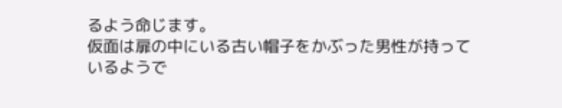るよう命じます。
仮面は扉の中にいる古い帽子をかぶった男性が持っているようで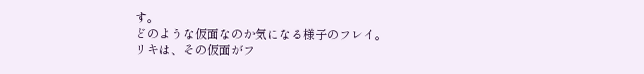す。
どのような仮面なのか気になる様子のフレイ。
リキは、その仮面がフ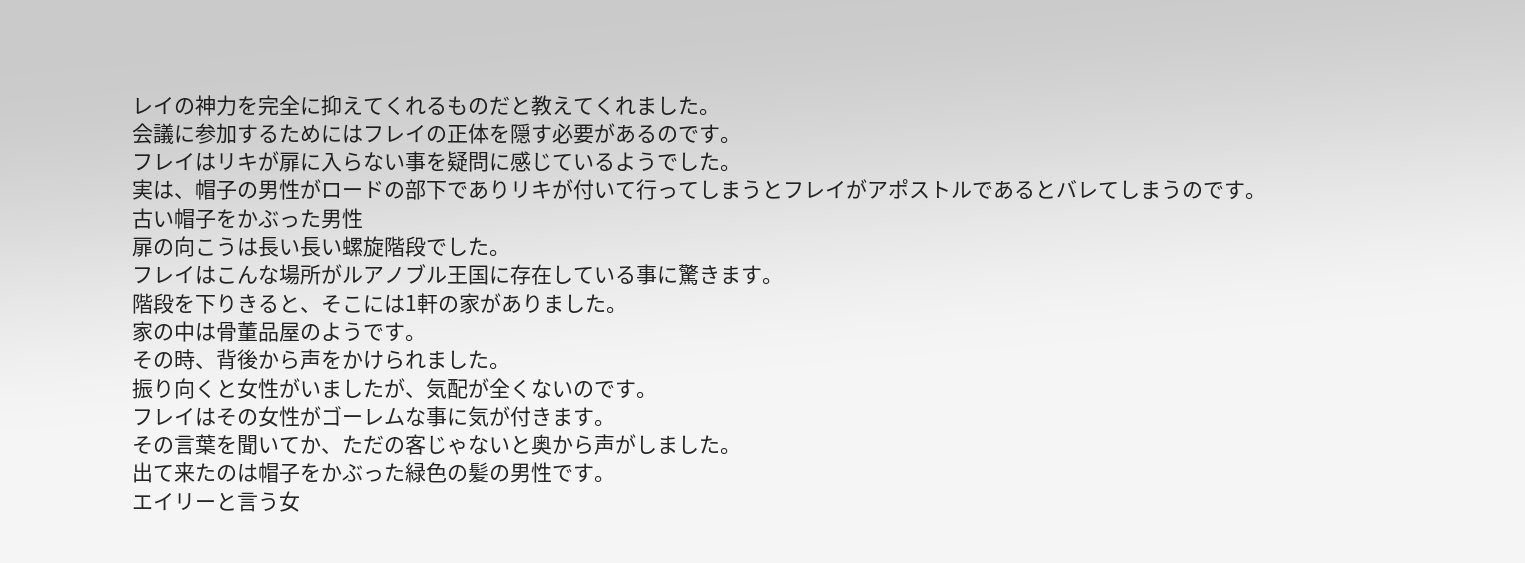レイの神力を完全に抑えてくれるものだと教えてくれました。
会議に参加するためにはフレイの正体を隠す必要があるのです。
フレイはリキが扉に入らない事を疑問に感じているようでした。
実は、帽子の男性がロードの部下でありリキが付いて行ってしまうとフレイがアポストルであるとバレてしまうのです。
古い帽子をかぶった男性
扉の向こうは長い長い螺旋階段でした。
フレイはこんな場所がルアノブル王国に存在している事に驚きます。
階段を下りきると、そこには1軒の家がありました。
家の中は骨董品屋のようです。
その時、背後から声をかけられました。
振り向くと女性がいましたが、気配が全くないのです。
フレイはその女性がゴーレムな事に気が付きます。
その言葉を聞いてか、ただの客じゃないと奥から声がしました。
出て来たのは帽子をかぶった緑色の髪の男性です。
エイリーと言う女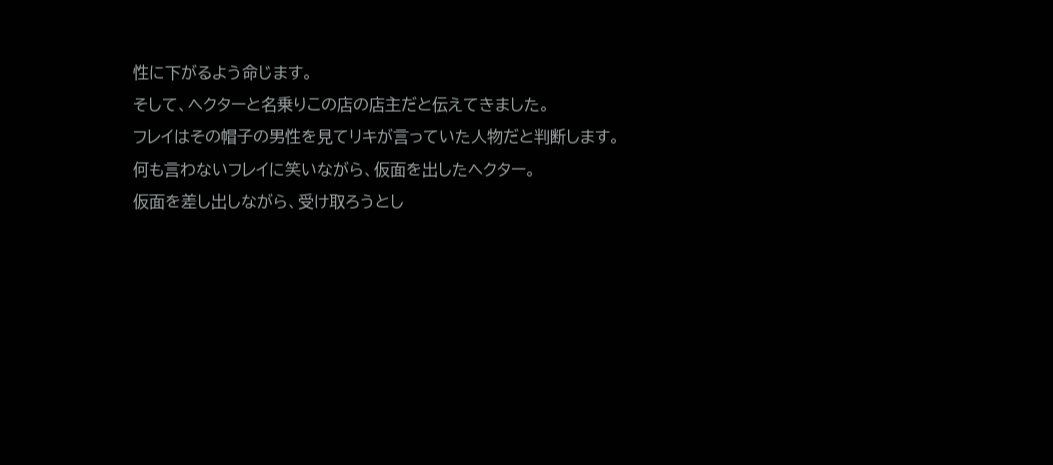性に下がるよう命じます。
そして、ヘクターと名乗りこの店の店主だと伝えてきました。
フレイはその帽子の男性を見てリキが言っていた人物だと判断します。
何も言わないフレイに笑いながら、仮面を出したヘクター。
仮面を差し出しながら、受け取ろうとし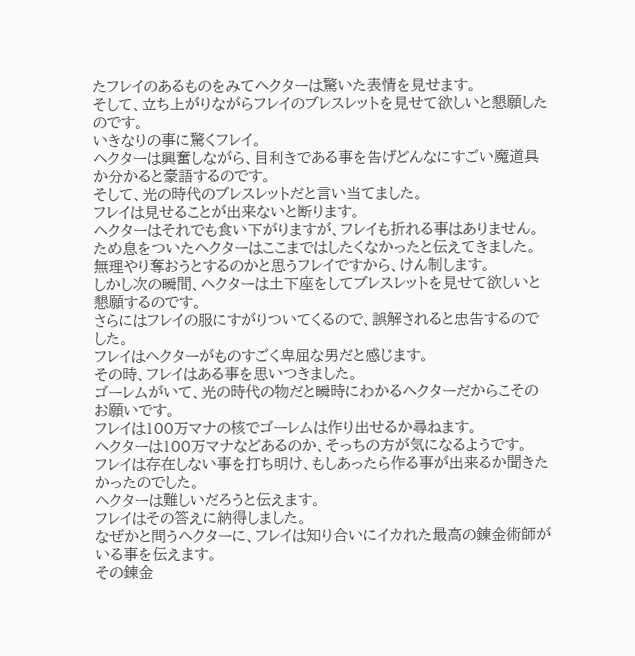たフレイのあるものをみてヘクターは驚いた表情を見せます。
そして、立ち上がりながらフレイのブレスレットを見せて欲しいと懇願したのです。
いきなりの事に驚くフレイ。
ヘクターは興奮しながら、目利きである事を告げどんなにすごい魔道具か分かると豪語するのです。
そして、光の時代のブレスレットだと言い当てました。
フレイは見せることが出来ないと断ります。
ヘクターはそれでも食い下がりますが、フレイも折れる事はありません。
ため息をついたヘクターはここまではしたくなかったと伝えてきました。
無理やり奪おうとするのかと思うフレイですから、けん制します。
しかし次の瞬間、ヘクターは土下座をしてブレスレットを見せて欲しいと懇願するのです。
さらにはフレイの服にすがりついてくるので、誤解されると忠告するのでした。
フレイはヘクターがものすごく卑屈な男だと感じます。
その時、フレイはある事を思いつきました。
ゴーレムがいて、光の時代の物だと瞬時にわかるヘクターだからこそのお願いです。
フレイは100万マナの核でゴーレムは作り出せるか尋ねます。
ヘクターは100万マナなどあるのか、そっちの方が気になるようです。
フレイは存在しない事を打ち明け、もしあったら作る事が出来るか聞きたかったのでした。
ヘクターは難しいだろうと伝えます。
フレイはその答えに納得しました。
なぜかと問うヘクターに、フレイは知り合いにイカれた最高の錬金術師がいる事を伝えます。
その錬金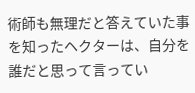術師も無理だと答えていた事を知ったヘクターは、自分を誰だと思って言ってい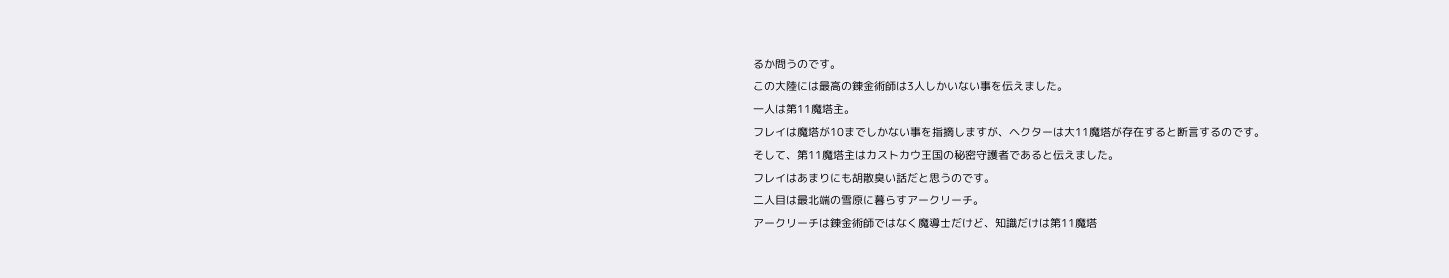るか問うのです。
この大陸には最高の錬金術師は3人しかいない事を伝えました。
一人は第11魔塔主。
フレイは魔塔が10までしかない事を指摘しますが、ヘクターは大11魔塔が存在すると断言するのです。
そして、第11魔塔主はカストカウ王国の秘密守護者であると伝えました。
フレイはあまりにも胡散臭い話だと思うのです。
二人目は最北端の雪原に暮らすアークリーチ。
アークリーチは錬金術師ではなく魔導士だけど、知識だけは第11魔塔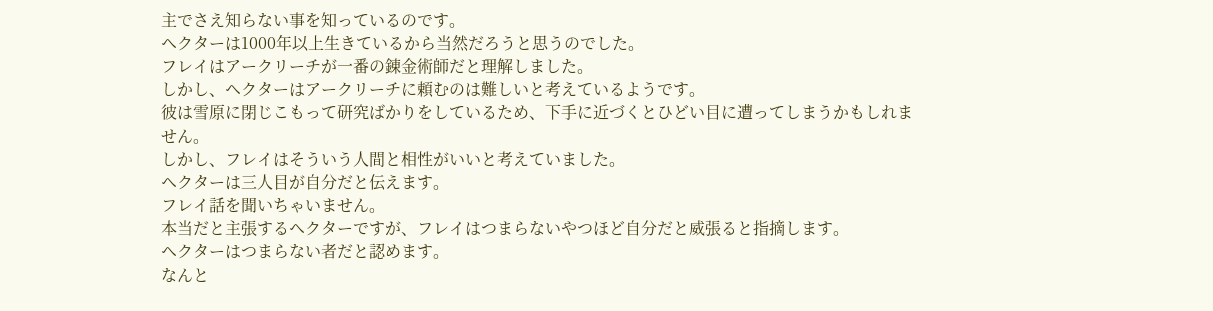主でさえ知らない事を知っているのです。
ヘクターは1000年以上生きているから当然だろうと思うのでした。
フレイはアークリーチが一番の錬金術師だと理解しました。
しかし、ヘクターはアークリーチに頼むのは難しいと考えているようです。
彼は雪原に閉じこもって研究ばかりをしているため、下手に近づくとひどい目に遭ってしまうかもしれません。
しかし、フレイはそういう人間と相性がいいと考えていました。
ヘクターは三人目が自分だと伝えます。
フレイ話を聞いちゃいません。
本当だと主張するヘクターですが、フレイはつまらないやつほど自分だと威張ると指摘します。
ヘクターはつまらない者だと認めます。
なんと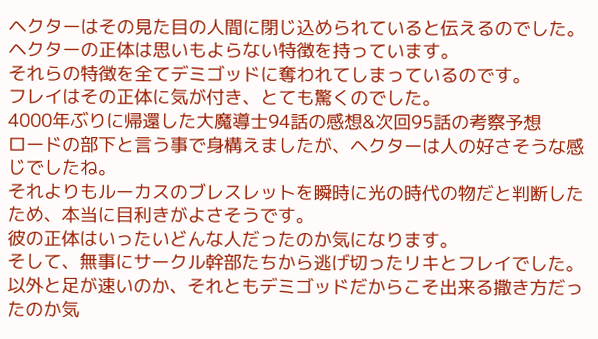ヘクターはその見た目の人間に閉じ込められていると伝えるのでした。
ヘクターの正体は思いもよらない特徴を持っています。
それらの特徴を全てデミゴッドに奪われてしまっているのです。
フレイはその正体に気が付き、とても驚くのでした。
4000年ぶりに帰還した大魔導士94話の感想&次回95話の考察予想
ロードの部下と言う事で身構えましたが、ヘクターは人の好さそうな感じでしたね。
それよりもルーカスのブレスレットを瞬時に光の時代の物だと判断したため、本当に目利きがよさそうです。
彼の正体はいったいどんな人だったのか気になります。
そして、無事にサークル幹部たちから逃げ切ったリキとフレイでした。
以外と足が速いのか、それともデミゴッドだからこそ出来る撒き方だったのか気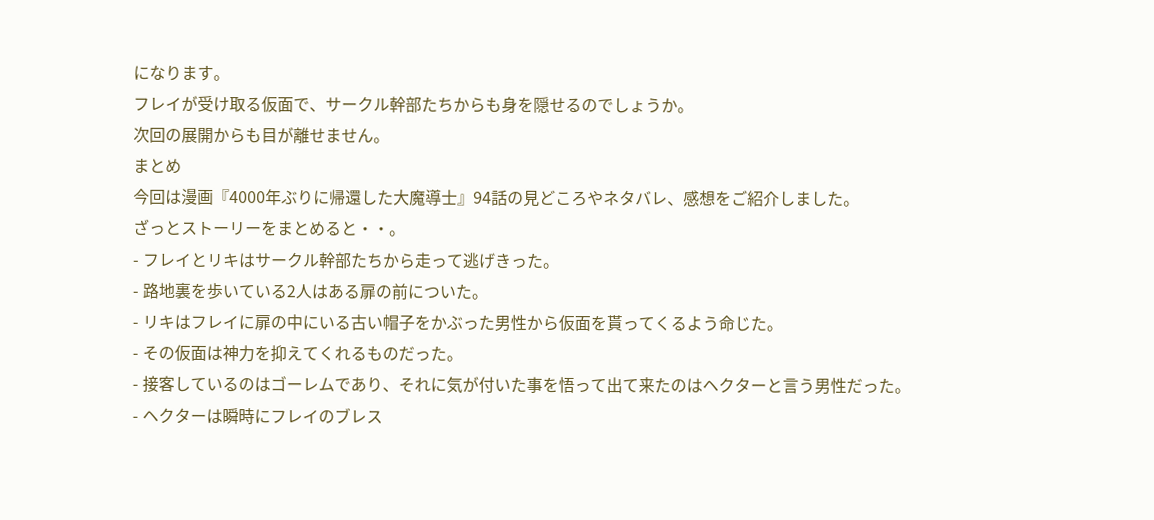になります。
フレイが受け取る仮面で、サークル幹部たちからも身を隠せるのでしょうか。
次回の展開からも目が離せません。
まとめ
今回は漫画『4000年ぶりに帰還した大魔導士』94話の見どころやネタバレ、感想をご紹介しました。
ざっとストーリーをまとめると・・。
- フレイとリキはサークル幹部たちから走って逃げきった。
- 路地裏を歩いている2人はある扉の前についた。
- リキはフレイに扉の中にいる古い帽子をかぶった男性から仮面を貰ってくるよう命じた。
- その仮面は神力を抑えてくれるものだった。
- 接客しているのはゴーレムであり、それに気が付いた事を悟って出て来たのはヘクターと言う男性だった。
- ヘクターは瞬時にフレイのブレス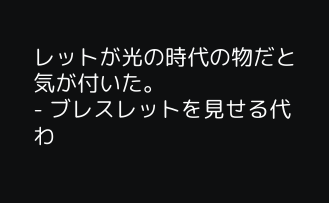レットが光の時代の物だと気が付いた。
- ブレスレットを見せる代わ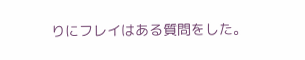りにフレイはある質問をした。